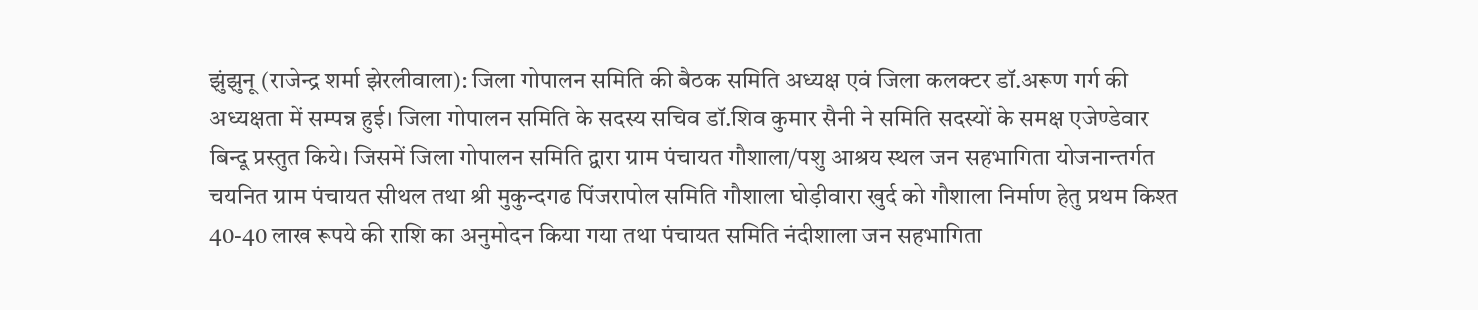झुंझुनू (राजेन्द्र शर्मा झेरलीवाला): जिला गोपालन समिति की बैठक समिति अध्यक्ष एवं जिला कलक्टर डॉ.अरूण गर्ग की अध्यक्षता में सम्पन्न हुई। जिला गोपालन समिति के सदस्य सचिव डॉ.शिव कुमार सैनी ने समिति सदस्यों के समक्ष एजेण्डेवार बिन्दू प्रस्तुत किये। जिसमें जिला गोपालन समिति द्वारा ग्राम पंचायत गौशाला/पशु आश्रय स्थल जन सहभागिता योजनान्तर्गत चयनित ग्राम पंचायत सीथल तथा श्री मुकुन्दगढ पिंजरापोल समिति गौशाला घोड़ीवारा खुर्द को गौशाला निर्माण हेतु प्रथम किश्त 40-40 लाख रूपये की राशि का अनुमोदन किया गया तथा पंचायत समिति नंदीशाला जन सहभागिता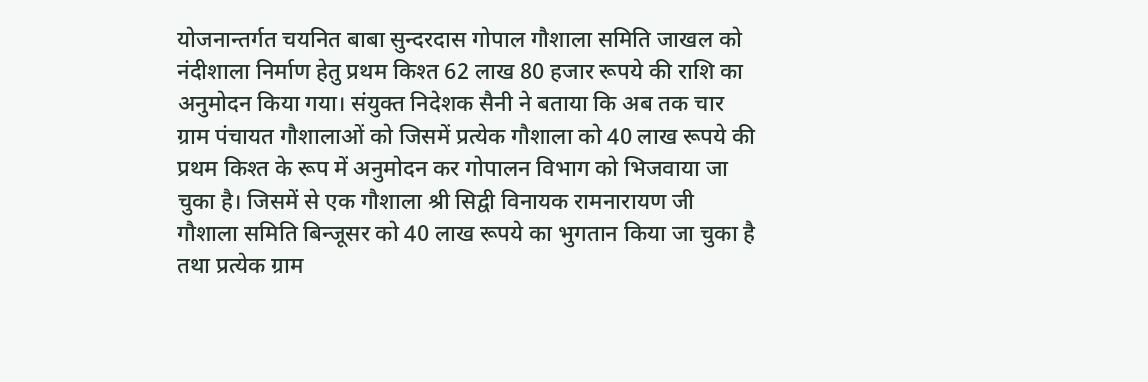योजनान्तर्गत चयनित बाबा सुन्दरदास गोपाल गौशाला समिति जाखल को नंदीशाला निर्माण हेतु प्रथम किश्त 62 लाख 80 हजार रूपये की राशि का अनुमोदन किया गया। संयुक्त निदेशक सैनी ने बताया कि अब तक चार ग्राम पंचायत गौशालाओं को जिसमें प्रत्येक गौशाला को 40 लाख रूपये की प्रथम किश्त के रूप में अनुमोदन कर गोपालन विभाग को भिजवाया जा चुका है। जिसमें से एक गौशाला श्री सिद्वी विनायक रामनारायण जी गौशाला समिति बिन्जूसर को 40 लाख रूपये का भुगतान किया जा चुका है तथा प्रत्येक ग्राम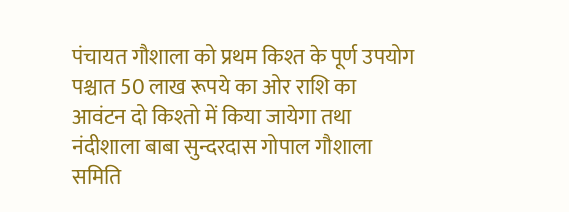पंचायत गौशाला को प्रथम किश्त के पूर्ण उपयोग पश्चात 50 लाख रूपये का ओर राशि का आवंटन दो किश्तो में किया जायेगा तथा नंदीशाला बाबा सुन्दरदास गोपाल गौशाला समिति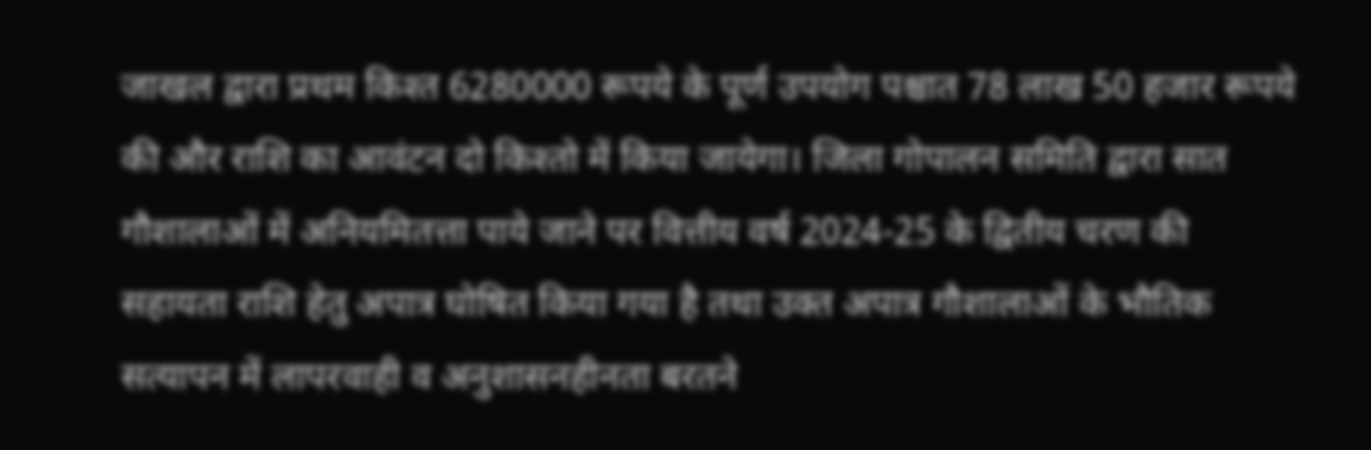जाखल द्वारा प्रथम किश्त 6280000 रूपये के पूर्ण उपयोग पश्चात 78 लाख 50 हजार रूपये की और राशि का आवंटन दो किश्तो में किया जायेगा। जिला गोपालन समिति द्वारा सात गौशालाओं में अनियमितत्ता पाये जाने पर वित्तीय वर्ष 2024-25 के द्वितीय चरण की सहायता राशि हेतु अपात्र घोषित किया गया है तथा उक्त अपात्र गौशालाओं के भौतिक सत्यापन में लापरवाही व अनुशासनहीनता बरतने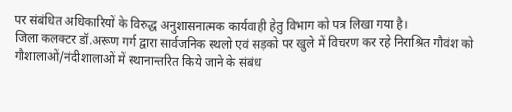पर संबंधित अधिकारियों के विरुद्ध अनुशासनात्मक कार्यवाही हेतु विभाग को पत्र लिखा गया है।
जिला कलक्टर डॉ.अरूण गर्ग द्वारा सार्वजनिक स्थलो एवं सड़को पर खुले में विचरण कर रहे निराश्रित गौवंश को गौशालाओं/नंदीशालाओं में स्थानान्तरित किये जाने के संबंध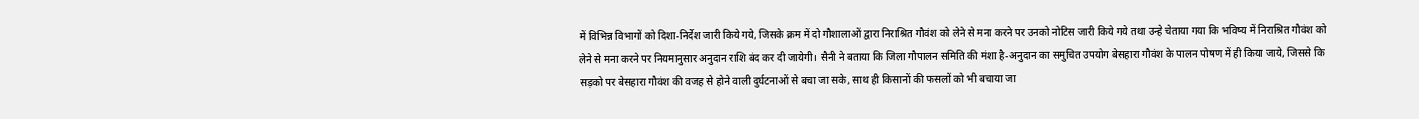में विभिन्न विभागों को दिशा-निर्देश जारी किये गये, जिसके क्रम में दो गौशालाओं द्वारा निराश्रित गौवंश को लेने से मना करने पर उनको नोटिस जारी किये गये तथा उन्हे चेताया गया कि भविष्य में निराश्रित गौवंश को लेने से मना करने पर नियमानुसार अनुदान राशि बंद कर दी जायेगी। सैनी ने बताया कि जिला गौपालन समिति की मंशा है-अनुदान का समुचित उपयोग बेसहारा गौवंश के पालन पोषण में ही किया जाये, जिससे कि सड़को पर बेसहारा गौवंश की वजह से होने वाली दुर्घटनाओं से बचा जा सके, साथ ही किसानों की फसलों को भी बचाया जा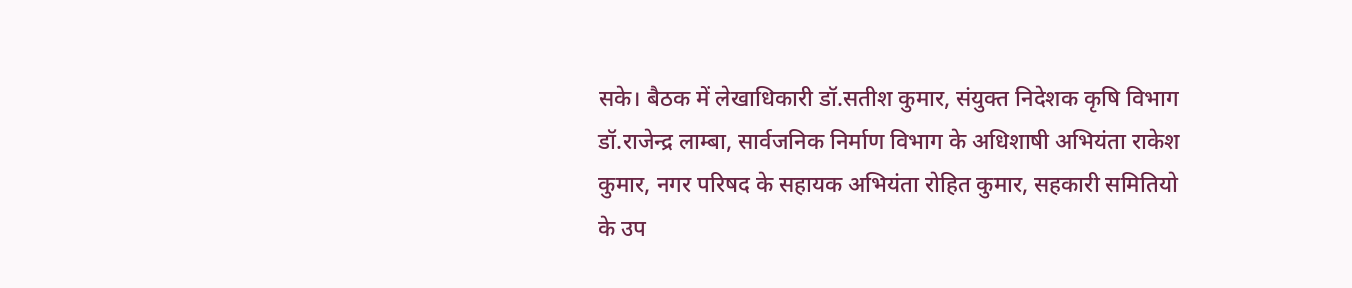सके। बैठक में लेखाधिकारी डॉ.सतीश कुमार, संयुक्त निदेशक कृषि विभाग डॉ.राजेन्द्र लाम्बा, सार्वजनिक निर्माण विभाग के अधिशाषी अभियंता राकेश कुमार, नगर परिषद के सहायक अभियंता रोहित कुमार, सहकारी समितियो के उप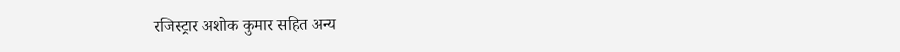रजिस्ट्रार अशोक कुमार सहित अन्य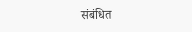संबंधित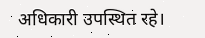अधिकारी उपस्थित रहे।